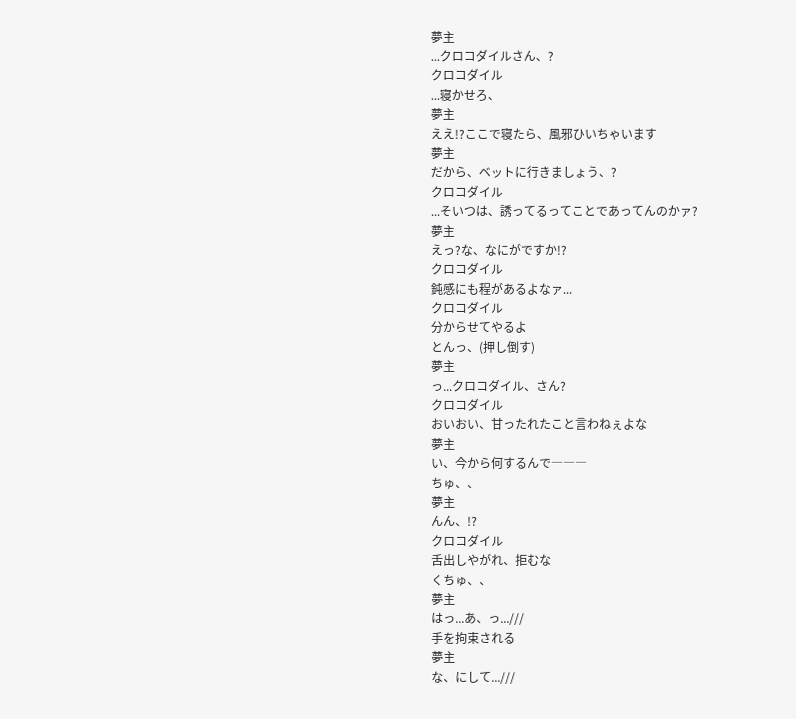夢主
...クロコダイルさん、?
クロコダイル
...寝かせろ、
夢主
ええ!?ここで寝たら、風邪ひいちゃいます
夢主
だから、ベットに行きましょう、?
クロコダイル
...そいつは、誘ってるってことであってんのかァ?
夢主
えっ?な、なにがですか!?
クロコダイル
鈍感にも程があるよなァ...
クロコダイル
分からせてやるよ
とんっ、(押し倒す)
夢主
っ...クロコダイル、さん?
クロコダイル
おいおい、甘ったれたこと言わねぇよな
夢主
い、今から何するんで―――
ちゅ、、
夢主
んん、!?
クロコダイル
舌出しやがれ、拒むな
くちゅ、、
夢主
はっ...あ、っ...///
手を拘束される
夢主
な、にして...///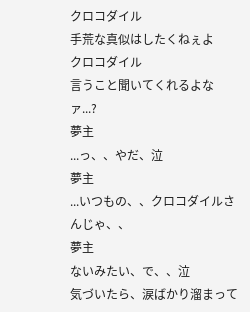クロコダイル
手荒な真似はしたくねぇよ
クロコダイル
言うこと聞いてくれるよなァ...?
夢主
...っ、、やだ、泣
夢主
...いつもの、、クロコダイルさんじゃ、、
夢主
ないみたい、で、、泣
気づいたら、涙ばかり溜まって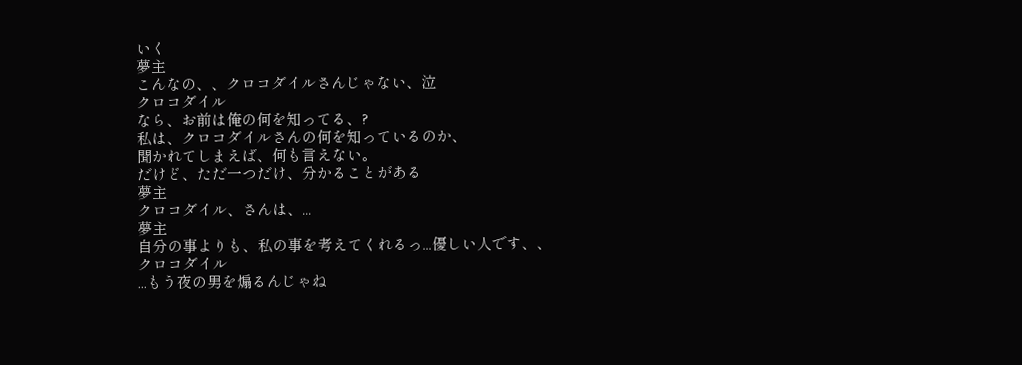いく
夢主
こんなの、、クロコダイルさんじゃない、泣
クロコダイル
なら、お前は俺の何を知ってる、?
私は、クロコダイルさんの何を知っているのか、
聞かれてしまえば、何も言えない。
だけど、ただ一つだけ、分かることがある
夢主
クロコダイル、さんは、...
夢主
自分の事よりも、私の事を考えてくれるっ...優しい人です、、
クロコダイル
...もう夜の男を煽るんじゃね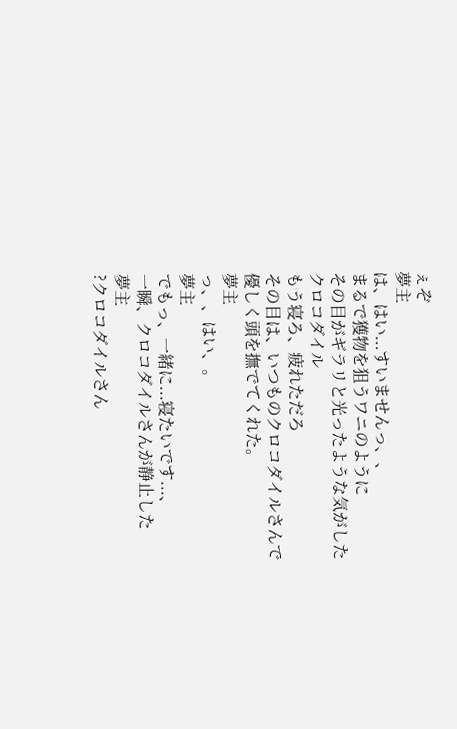ぇぞ
夢主
は、はい...すいませんっ、、
まるで獲物を狙うワニのように
その目がギラリと光ったような気がした
クロコダイル
もう寝ろ、疲れただろ
その目は、いつものクロコダイルさんで
優しく頭を撫でてくれた。
夢主
っ、、はい、。
夢主
でもっ、一緒に...寝たいです...、
一瞬、クロコダイルさんが静止した
夢主
?クロコダイルさん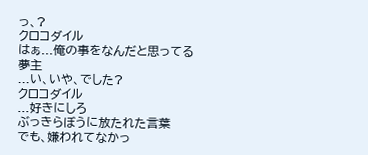っ、?
クロコダイル
はぁ...俺の事をなんだと思ってる
夢主
...い、いや、でした?
クロコダイル
...好きにしろ
ぶっきらぼうに放たれた言葉
でも、嫌われてなかっ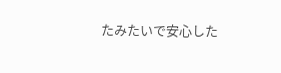たみたいで安心した